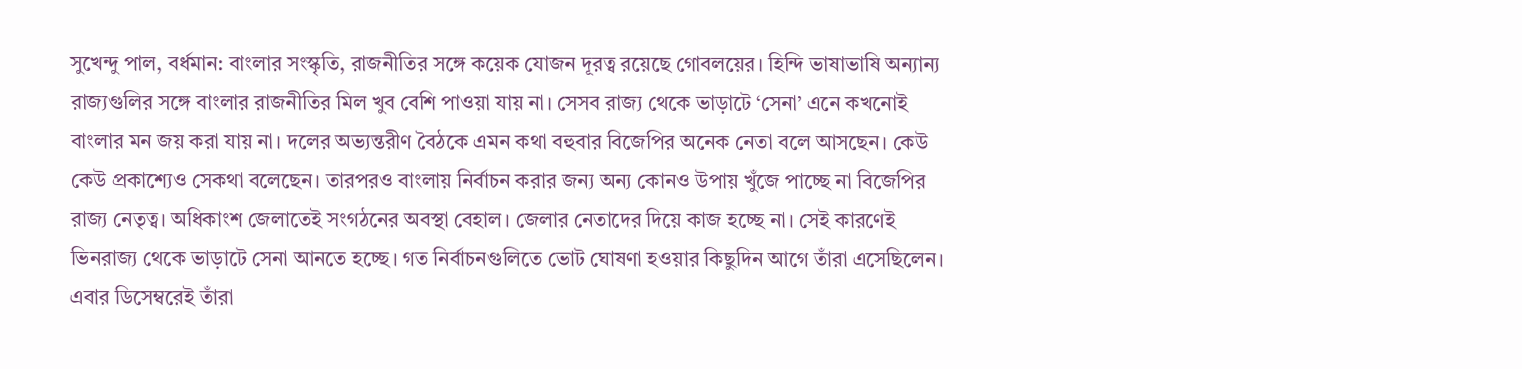সুখেন্দু পাল, বর্ধমান: বাংলার সংস্কৃতি, রাজনীতির সঙ্গে কয়েক যোজন দূরত্ব রয়েছে গোবলয়ের। হিন্দি ভাষাভাষি অন্যান্য রাজ্যগুলির সঙ্গে বাংলার রাজনীতির মিল খুব বেশি পাওয়া যায় না। সেসব রাজ্য থেকে ভাড়াটে ‘সেনা’ এনে কখনোই বাংলার মন জয় করা যায় না। দলের অভ্যন্তরীণ বৈঠকে এমন কথা বহুবার বিজেপির অনেক নেতা বলে আসছেন। কেউ কেউ প্রকাশ্যেও সেকথা বলেছেন। তারপরও বাংলায় নির্বাচন করার জন্য অন্য কোনও উপায় খুঁজে পাচ্ছে না বিজেপির রাজ্য নেতৃত্ব। অধিকাংশ জেলাতেই সংগঠনের অবস্থা বেহাল। জেলার নেতাদের দিয়ে কাজ হচ্ছে না। সেই কারণেই ভিনরাজ্য থেকে ভাড়াটে সেনা আনতে হচ্ছে। গত নির্বাচনগুলিতে ভোট ঘোষণা হওয়ার কিছুদিন আগে তাঁরা এসেছিলেন। এবার ডিসেম্বরেই তাঁরা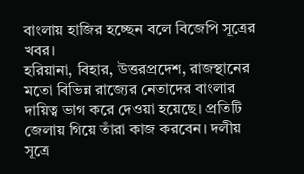বাংলায় হাজির হচ্ছেন বলে বিজেপি সূত্রের খবর।
হরিয়ানা, বিহার, উত্তরপ্রদেশ, রাজস্থানের মতো বিভিন্ন রাজ্যের নেতাদের বাংলার দায়িত্ব ভাগ করে দেওয়া হয়েছে। প্রতিটি জেলায় গিয়ে তাঁরা কাজ করবেন। দলীয় সূত্রে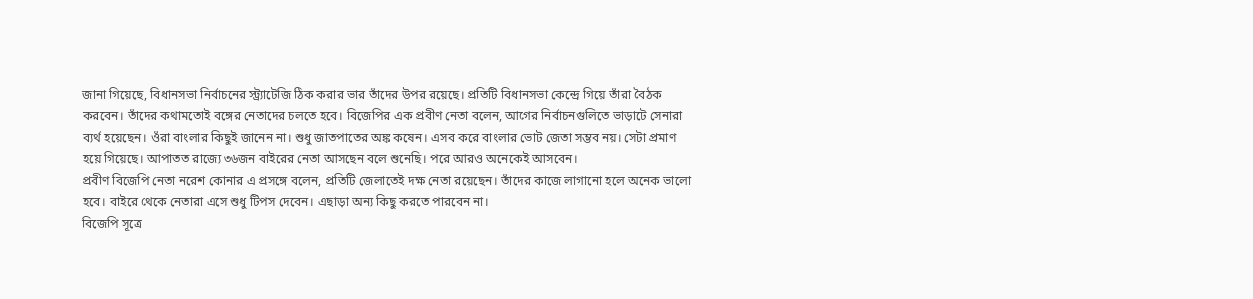জানা গিয়েছে, বিধানসভা নির্বাচনের স্ট্র্যাটেজি ঠিক করার ভার তাঁদের উপর রয়েছে। প্রতিটি বিধানসভা কেন্দ্রে গিয়ে তাঁরা বৈঠক করবেন। তাঁদের কথামতোই বঙ্গের নেতাদের চলতে হবে। বিজেপির এক প্রবীণ নেতা বলেন, আগের নির্বাচনগুলিতে ভাড়াটে সেনারা ব্যর্থ হয়েছেন। ওঁরা বাংলার কিছুই জানেন না। শুধু জাতপাতের অঙ্ক কষেন। এসব করে বাংলার ভোট জেতা সম্ভব নয়। সেটা প্রমাণ হয়ে গিয়েছে। আপাতত রাজ্যে ৩৬জন বাইরের নেতা আসছেন বলে শুনেছি। পরে আরও অনেকেই আসবেন।
প্রবীণ বিজেপি নেতা নরেশ কোনার এ প্রসঙ্গে বলেন, প্রতিটি জেলাতেই দক্ষ নেতা রয়েছেন। তাঁদের কাজে লাগানো হলে অনেক ভালো হবে। বাইরে থেকে নেতারা এসে শুধু টিপস দেবেন। এছাড়া অন্য কিছু করতে পারবেন না।
বিজেপি সূত্রে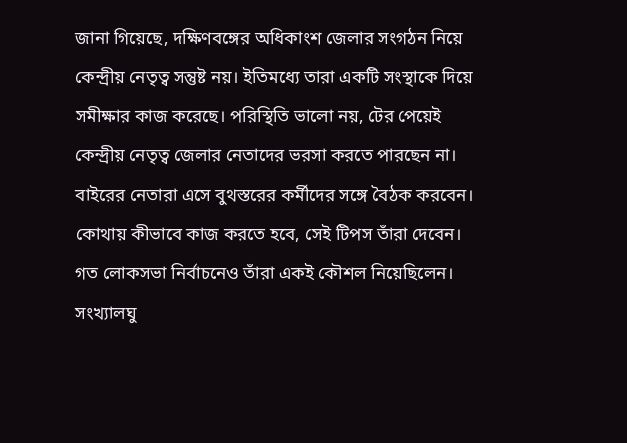জানা গিয়েছে, দক্ষিণবঙ্গের অধিকাংশ জেলার সংগঠন নিয়ে কেন্দ্রীয় নেতৃত্ব সন্তুষ্ট নয়। ইতিমধ্যে তারা একটি সংস্থাকে দিয়ে সমীক্ষার কাজ করেছে। পরিস্থিতি ভালো নয়, টের পেয়েই কেন্দ্রীয় নেতৃত্ব জেলার নেতাদের ভরসা করতে পারছেন না। বাইরের নেতারা এসে বুথস্তরের কর্মীদের সঙ্গে বৈঠক করবেন। কোথায় কীভাবে কাজ করতে হবে, সেই টিপস তাঁরা দেবেন।
গত লোকসভা নির্বাচনেও তাঁরা একই কৌশল নিয়েছিলেন। সংখ্যালঘু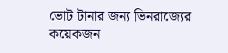ভোট টানার জন্য ভিনরাজ্যের কয়েকজন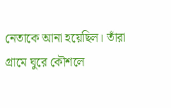নেতাকে আনা হয়েছিল। তাঁরা গ্রামে ঘুরে কৌশলে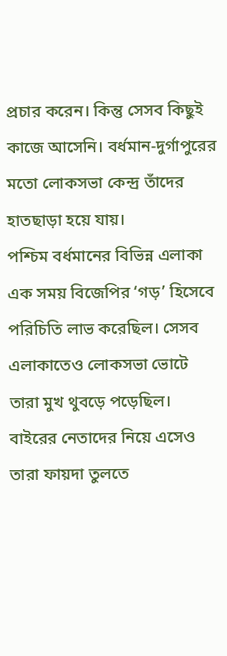প্রচার করেন। কিন্তু সেসব কিছুই কাজে আসেনি। বর্ধমান-দুর্গাপুরের মতো লোকসভা কেন্দ্র তাঁদের হাতছাড়া হয়ে যায়।
পশ্চিম বর্ধমানের বিভিন্ন এলাকা এক সময় বিজেপির ‘গড়’ হিসেবে পরিচিতি লাভ করেছিল। সেসব এলাকাতেও লোকসভা ভোটে তারা মুখ থুবড়ে পড়েছিল। বাইরের নেতাদের নিয়ে এসেও তারা ফায়দা তুলতে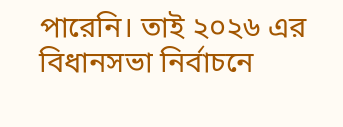পারেনি। তাই ২০২৬ এর বিধানসভা নির্বাচনে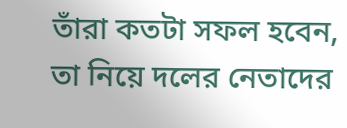তাঁরা কতটা সফল হবেন, তা নিয়ে দলের নেতাদের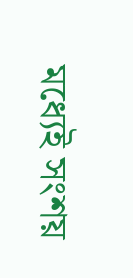মধ্যেই সংশয়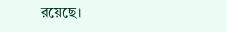রয়েছে।